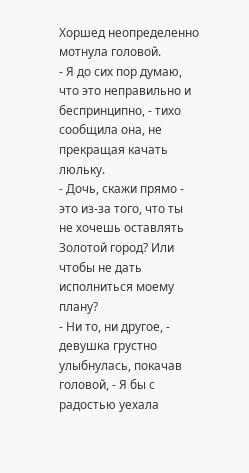Хоршед неопределенно мотнула головой.
- Я до сих пор думаю, что это неправильно и беспринципно, - тихо сообщила она, не прекращая качать люльку.
- Дочь, скажи прямо - это из-за того, что ты не хочешь оставлять Золотой город? Или чтобы не дать исполниться моему плану?
- Ни то, ни другое, - девушка грустно улыбнулась, покачав головой, - Я бы с радостью уехала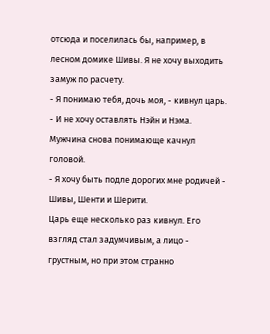отсюда и поселилась бы, например, в лесном домике Шивы. Я не хочу выходить замуж по расчету.
- Я понимаю тебя, дочь моя, - кивнул царь.
- И не хочу оставлять Нэйн и Нэма.
Мужчина снова понимающе качнул головой.
- Я хочу быть подле дорогих мне родичей - Шивы, Шенти и Шерити.
Царь еще несколько раз кивнул. Его взгляд стал задумчивым, а лицо - грустным, но при этом странно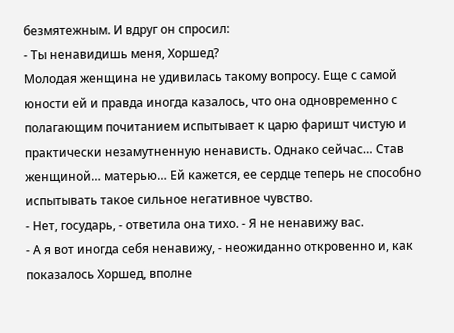безмятежным. И вдруг он спросил:
- Ты ненавидишь меня, Хоршед?
Молодая женщина не удивилась такому вопросу. Еще с самой юности ей и правда иногда казалось, что она одновременно с полагающим почитанием испытывает к царю фаришт чистую и практически незамутненную ненависть. Однако сейчас… Став женщиной… матерью… Ей кажется, ее сердце теперь не способно испытывать такое сильное негативное чувство.
- Нет, государь, - ответила она тихо. - Я не ненавижу вас.
- А я вот иногда себя ненавижу, - неожиданно откровенно и, как показалось Хоршед, вполне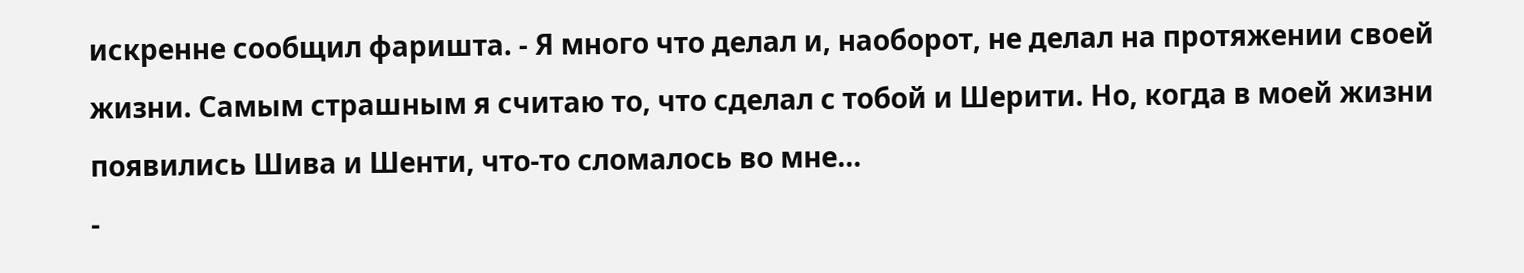искренне сообщил фаришта. - Я много что делал и, наоборот, не делал на протяжении своей жизни. Самым страшным я считаю то, что сделал с тобой и Шерити. Но, когда в моей жизни появились Шива и Шенти, что-то сломалось во мне…
-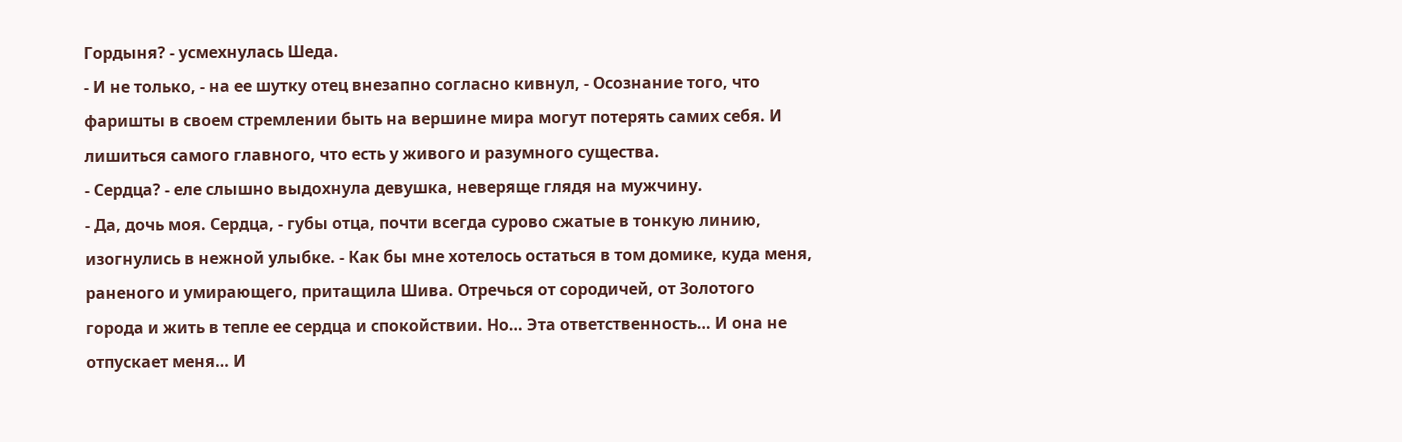Гордыня? - усмехнулась Шеда.
- И не только, - на ее шутку отец внезапно согласно кивнул, - Осознание того, что фаришты в своем стремлении быть на вершине мира могут потерять самих себя. И лишиться самого главного, что есть у живого и разумного существа.
- Сердца? - еле слышно выдохнула девушка, неверяще глядя на мужчину.
- Да, дочь моя. Сердца, - губы отца, почти всегда сурово сжатые в тонкую линию, изогнулись в нежной улыбке. - Как бы мне хотелось остаться в том домике, куда меня, раненого и умирающего, притащила Шива. Отречься от сородичей, от Золотого города и жить в тепле ее сердца и спокойствии. Но… Эта ответственность… И она не отпускает меня… И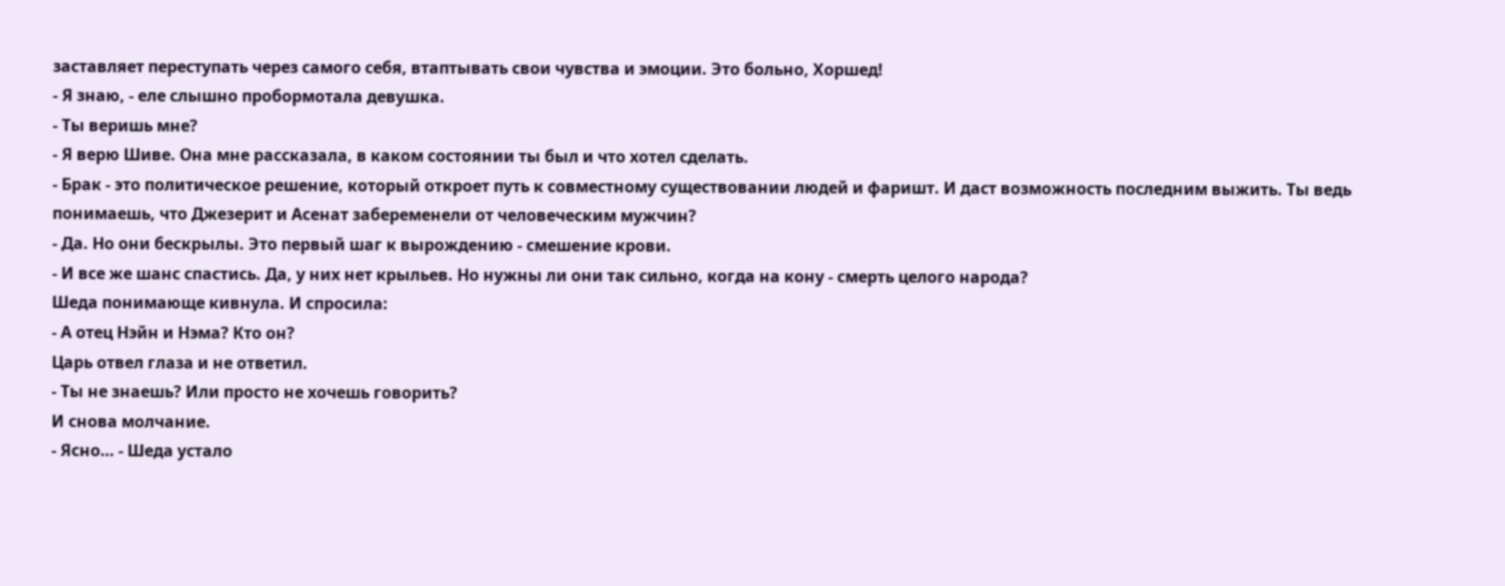заставляет переступать через самого себя, втаптывать свои чувства и эмоции. Это больно, Хоршед!
- Я знаю, - еле слышно пробормотала девушка.
- Ты веришь мне?
- Я верю Шиве. Она мне рассказала, в каком состоянии ты был и что хотел сделать.
- Брак - это политическое решение, который откроет путь к совместному существовании людей и фаришт. И даст возможность последним выжить. Ты ведь понимаешь, что Джезерит и Асенат забеременели от человеческим мужчин?
- Да. Но они бескрылы. Это первый шаг к вырождению - смешение крови.
- И все же шанс спастись. Да, у них нет крыльев. Но нужны ли они так сильно, когда на кону - смерть целого народа?
Шеда понимающе кивнула. И спросила:
- А отец Нэйн и Нэма? Кто он?
Царь отвел глаза и не ответил.
- Ты не знаешь? Или просто не хочешь говорить?
И снова молчание.
- Ясно… - Шеда устало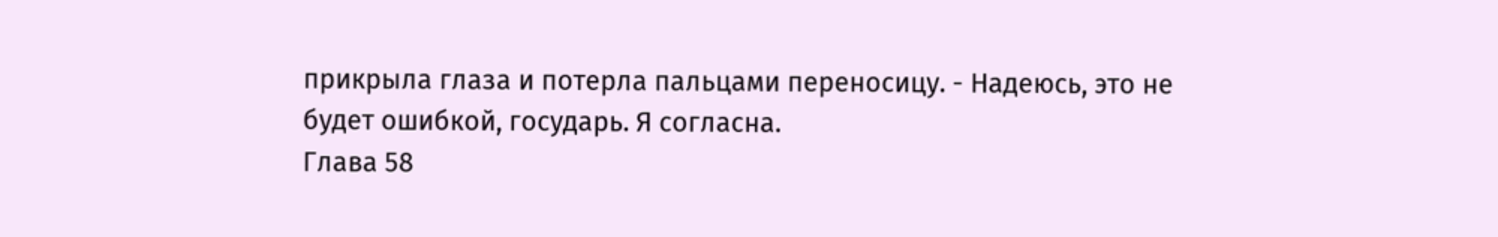прикрыла глаза и потерла пальцами переносицу. - Надеюсь, это не будет ошибкой, государь. Я согласна.
Глава 58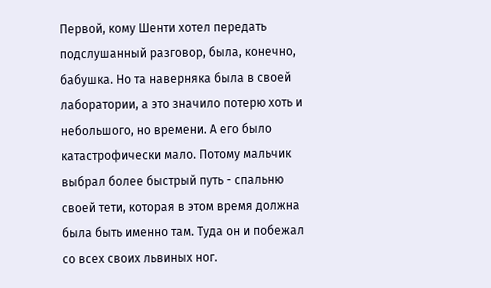Первой, кому Шенти хотел передать подслушанный разговор, была, конечно, бабушка. Но та наверняка была в своей лаборатории, а это значило потерю хоть и небольшого, но времени. А его было катастрофически мало. Потому мальчик выбрал более быстрый путь - спальню своей тети, которая в этом время должна была быть именно там. Туда он и побежал со всех своих львиных ног.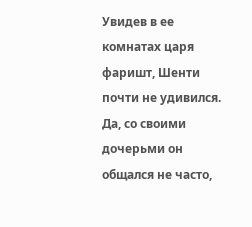Увидев в ее комнатах царя фаришт, Шенти почти не удивился. Да, со своими дочерьми он общался не часто,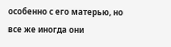особенно с его матерью, но все же иногда они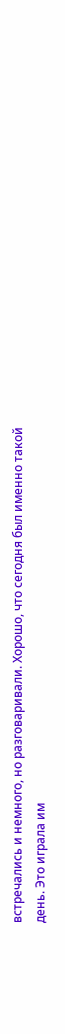встречались и немного, но разговаривали. Хорошо, что сегодня был именно такой день. Это играла им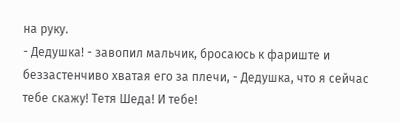на руку.
- Дедушка! - завопил мальчик, бросаюсь к фариште и беззастенчиво хватая его за плечи, - Дедушка, что я сейчас тебе скажу! Тетя Шеда! И тебе!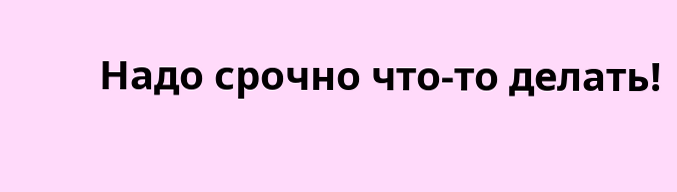Надо срочно что-то делать!